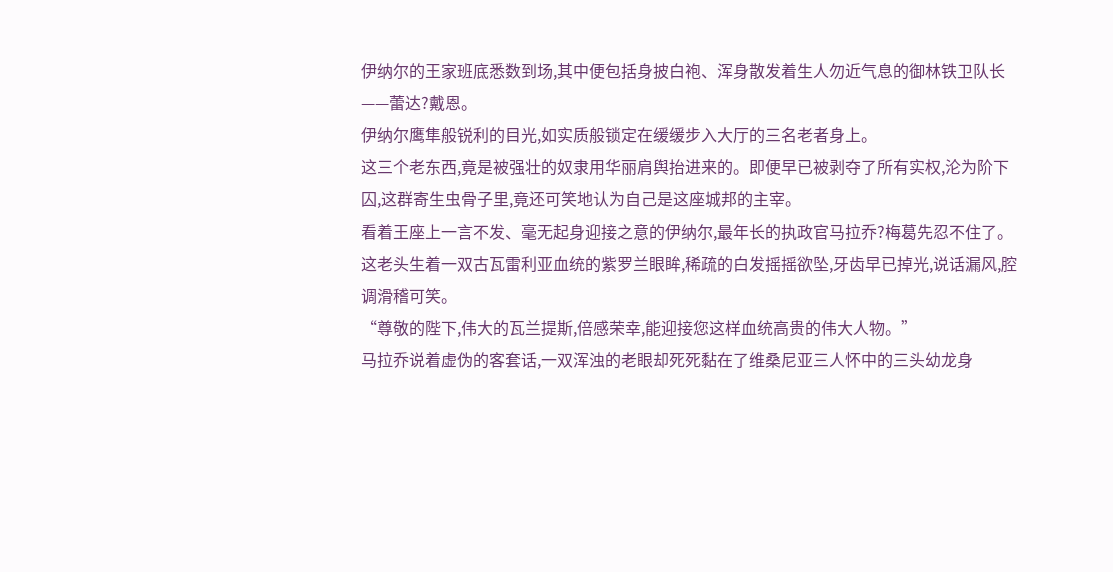伊纳尔的王家班底悉数到场,其中便包括身披白袍、浑身散发着生人勿近气息的御林铁卫队长——蕾达?戴恩。
伊纳尔鹰隼般锐利的目光,如实质般锁定在缓缓步入大厅的三名老者身上。
这三个老东西,竟是被强壮的奴隶用华丽肩舆抬进来的。即便早已被剥夺了所有实权,沦为阶下囚,这群寄生虫骨子里,竟还可笑地认为自己是这座城邦的主宰。
看着王座上一言不发、毫无起身迎接之意的伊纳尔,最年长的执政官马拉乔?梅葛先忍不住了。这老头生着一双古瓦雷利亚血统的紫罗兰眼眸,稀疏的白发摇摇欲坠,牙齿早已掉光,说话漏风,腔调滑稽可笑。
“尊敬的陛下,伟大的瓦兰提斯,倍感荣幸,能迎接您这样血统高贵的伟大人物。”
马拉乔说着虚伪的客套话,一双浑浊的老眼却死死黏在了维桑尼亚三人怀中的三头幼龙身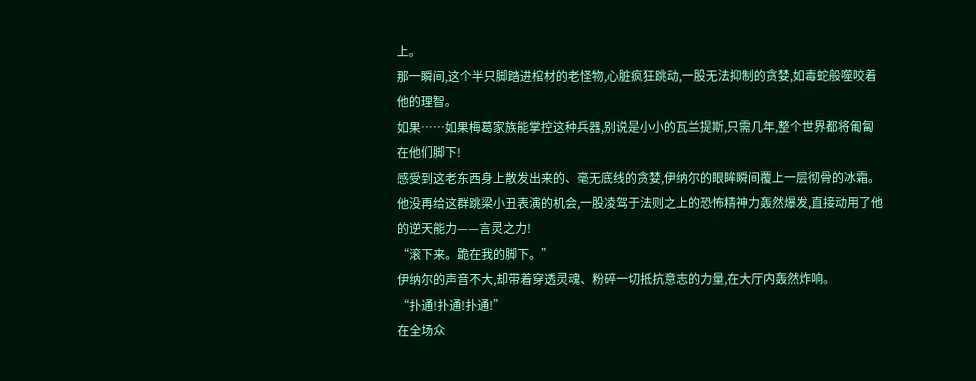上。
那一瞬间,这个半只脚踏进棺材的老怪物,心脏疯狂跳动,一股无法抑制的贪婪,如毒蛇般噬咬着他的理智。
如果……如果梅葛家族能掌控这种兵器,别说是小小的瓦兰提斯,只需几年,整个世界都将匍匐在他们脚下!
感受到这老东西身上散发出来的、毫无底线的贪婪,伊纳尔的眼眸瞬间覆上一层彻骨的冰霜。
他没再给这群跳梁小丑表演的机会,一股凌驾于法则之上的恐怖精神力轰然爆发,直接动用了他的逆天能力——言灵之力!
“滚下来。跪在我的脚下。”
伊纳尔的声音不大,却带着穿透灵魂、粉碎一切抵抗意志的力量,在大厅内轰然炸响。
“扑通!扑通!扑通!”
在全场众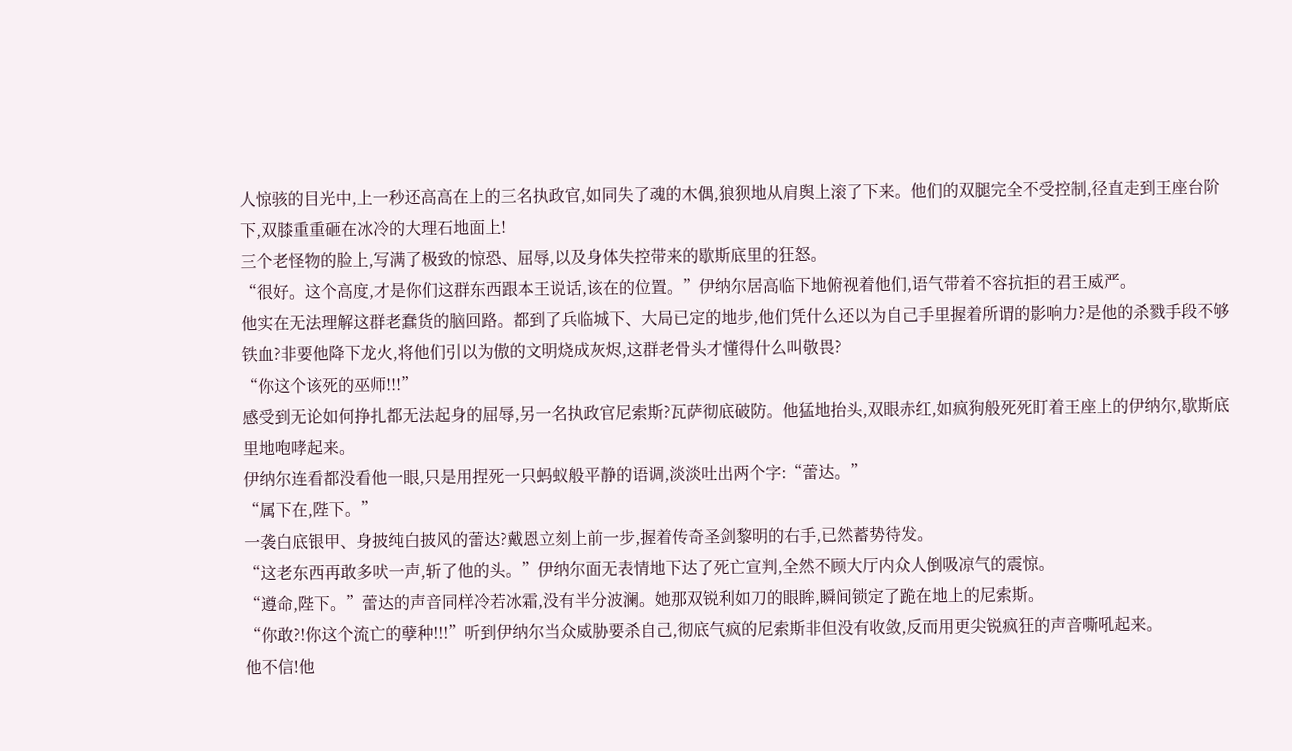人惊骇的目光中,上一秒还高高在上的三名执政官,如同失了魂的木偶,狼狈地从肩舆上滚了下来。他们的双腿完全不受控制,径直走到王座台阶下,双膝重重砸在冰冷的大理石地面上!
三个老怪物的脸上,写满了极致的惊恐、屈辱,以及身体失控带来的歇斯底里的狂怒。
“很好。这个高度,才是你们这群东西跟本王说话,该在的位置。”伊纳尔居高临下地俯视着他们,语气带着不容抗拒的君王威严。
他实在无法理解这群老蠢货的脑回路。都到了兵临城下、大局已定的地步,他们凭什么还以为自己手里握着所谓的影响力?是他的杀戮手段不够铁血?非要他降下龙火,将他们引以为傲的文明烧成灰烬,这群老骨头才懂得什么叫敬畏?
“你这个该死的巫师!!!”
感受到无论如何挣扎都无法起身的屈辱,另一名执政官尼索斯?瓦萨彻底破防。他猛地抬头,双眼赤红,如疯狗般死死盯着王座上的伊纳尔,歇斯底里地咆哮起来。
伊纳尔连看都没看他一眼,只是用捏死一只蚂蚁般平静的语调,淡淡吐出两个字:“蕾达。”
“属下在,陛下。”
一袭白底银甲、身披纯白披风的蕾达?戴恩立刻上前一步,握着传奇圣剑黎明的右手,已然蓄势待发。
“这老东西再敢多吠一声,斩了他的头。”伊纳尔面无表情地下达了死亡宣判,全然不顾大厅内众人倒吸凉气的震惊。
“遵命,陛下。”蕾达的声音同样冷若冰霜,没有半分波澜。她那双锐利如刀的眼眸,瞬间锁定了跪在地上的尼索斯。
“你敢?!你这个流亡的孽种!!!”听到伊纳尔当众威胁要杀自己,彻底气疯的尼索斯非但没有收敛,反而用更尖锐疯狂的声音嘶吼起来。
他不信!他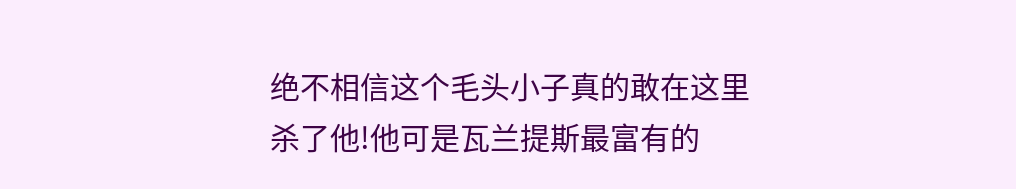绝不相信这个毛头小子真的敢在这里杀了他!他可是瓦兰提斯最富有的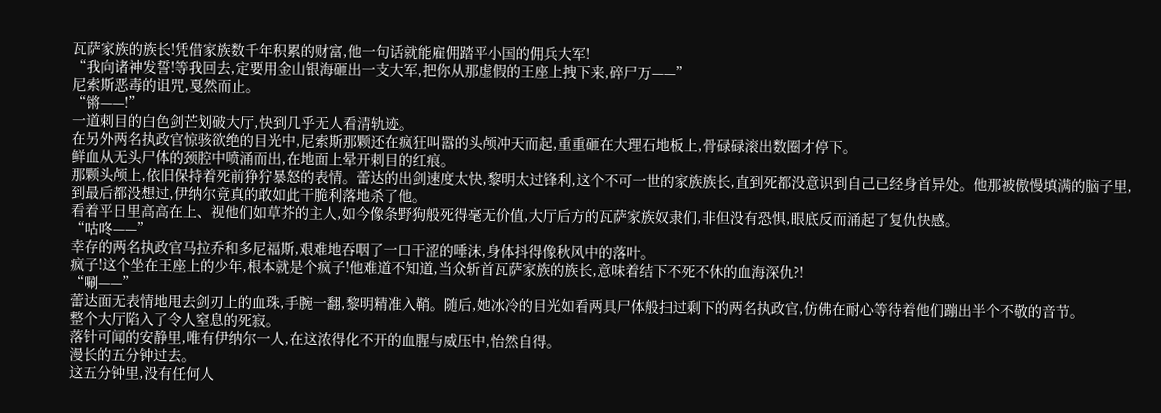瓦萨家族的族长!凭借家族数千年积累的财富,他一句话就能雇佣踏平小国的佣兵大军!
“我向诸神发誓!等我回去,定要用金山银海砸出一支大军,把你从那虚假的王座上拽下来,碎尸万——”
尼索斯恶毒的诅咒,戛然而止。
“锵——!”
一道刺目的白色剑芒划破大厅,快到几乎无人看清轨迹。
在另外两名执政官惊骇欲绝的目光中,尼索斯那颗还在疯狂叫嚣的头颅冲天而起,重重砸在大理石地板上,骨碌碌滚出数圈才停下。
鲜血从无头尸体的颈腔中喷涌而出,在地面上晕开刺目的红痕。
那颗头颅上,依旧保持着死前狰狞暴怒的表情。蕾达的出剑速度太快,黎明太过锋利,这个不可一世的家族族长,直到死都没意识到自己已经身首异处。他那被傲慢填满的脑子里,到最后都没想过,伊纳尔竟真的敢如此干脆利落地杀了他。
看着平日里高高在上、视他们如草芥的主人,如今像条野狗般死得毫无价值,大厅后方的瓦萨家族奴隶们,非但没有恐惧,眼底反而涌起了复仇快感。
“咕咚——”
幸存的两名执政官马拉乔和多尼福斯,艰难地吞咽了一口干涩的唾沫,身体抖得像秋风中的落叶。
疯子!这个坐在王座上的少年,根本就是个疯子!他难道不知道,当众斩首瓦萨家族的族长,意味着结下不死不休的血海深仇?!
“唰——”
蕾达面无表情地甩去剑刃上的血珠,手腕一翻,黎明精准入鞘。随后,她冰冷的目光如看两具尸体般扫过剩下的两名执政官,仿佛在耐心等待着他们蹦出半个不敬的音节。
整个大厅陷入了令人窒息的死寂。
落针可闻的安静里,唯有伊纳尔一人,在这浓得化不开的血腥与威压中,怡然自得。
漫长的五分钟过去。
这五分钟里,没有任何人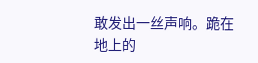敢发出一丝声响。跪在地上的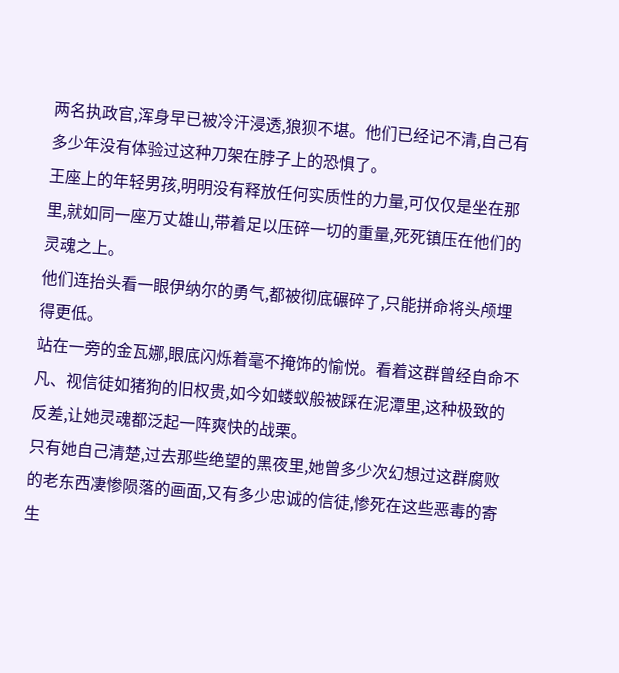两名执政官,浑身早已被冷汗浸透,狼狈不堪。他们已经记不清,自己有多少年没有体验过这种刀架在脖子上的恐惧了。
王座上的年轻男孩,明明没有释放任何实质性的力量,可仅仅是坐在那里,就如同一座万丈雄山,带着足以压碎一切的重量,死死镇压在他们的灵魂之上。
他们连抬头看一眼伊纳尔的勇气,都被彻底碾碎了,只能拼命将头颅埋得更低。
站在一旁的金瓦娜,眼底闪烁着毫不掩饰的愉悦。看着这群曾经自命不凡、视信徒如猪狗的旧权贵,如今如蝼蚁般被踩在泥潭里,这种极致的反差,让她灵魂都泛起一阵爽快的战栗。
只有她自己清楚,过去那些绝望的黑夜里,她曾多少次幻想过这群腐败的老东西凄惨陨落的画面,又有多少忠诚的信徒,惨死在这些恶毒的寄生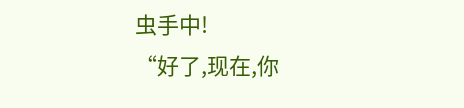虫手中!
“好了,现在,你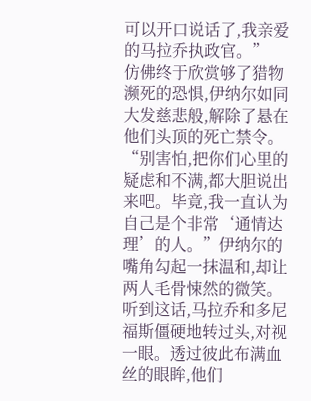可以开口说话了,我亲爱的马拉乔执政官。”
仿佛终于欣赏够了猎物濒死的恐惧,伊纳尔如同大发慈悲般,解除了悬在他们头顶的死亡禁令。
“别害怕,把你们心里的疑虑和不满,都大胆说出来吧。毕竟,我一直认为自己是个非常‘通情达理’的人。”伊纳尔的嘴角勾起一抹温和,却让两人毛骨悚然的微笑。
听到这话,马拉乔和多尼福斯僵硬地转过头,对视一眼。透过彼此布满血丝的眼眸,他们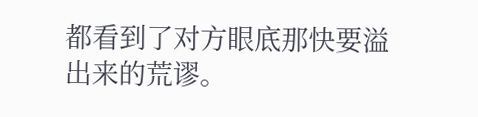都看到了对方眼底那快要溢出来的荒谬。